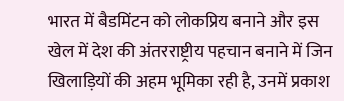भारत में बैडमिंटन को लोकप्रिय बनाने और इस खेल में देश की अंतरराष्ट्रीय पहचान बनाने में जिन खिलाड़ियों की अहम भूमिका रही है, उनमें प्रकाश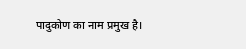पादुकोण का नाम प्रमुख है।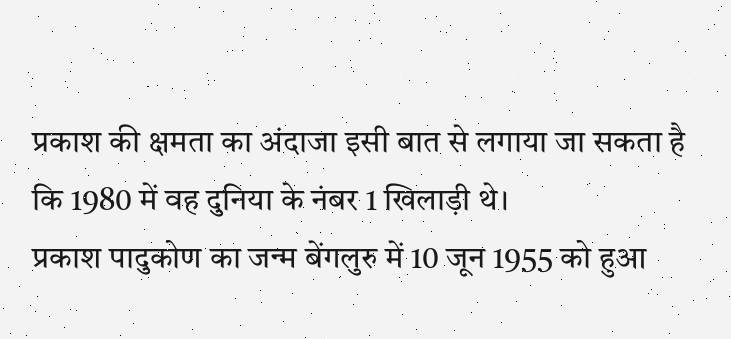प्रकाश की क्षमता का अंदाजा इसी बात से लगाया जा सकता है कि 1980 में वह दुनिया के नंबर 1 खिलाड़ी थे।
प्रकाश पादुकोण का जन्म बेंगलुरु में 10 जून 1955 को हुआ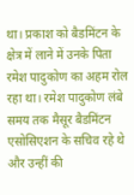था। प्रकाश को बैडमिंटन के क्षेत्र में लाने में उनके पिता रमेश पादुकोण का अहम रोल रहा था। रमेश पादुकोण लंबे समय तक मैसूर बैडमिंटन एसोसिएशन के सचिव रहे थे और उन्हीं की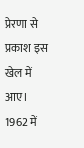प्रेरणा से प्रकाश इस खेल में आए।
1962 में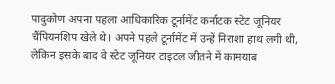पादुकोण अपना पहला आधिकारिक टूर्नामेंट कर्नाटक स्टेट जूनियर चैंपियनशिप खेले थे। अपने पहले टूर्नामेंट में उन्हें निराशा हाथ लगी थी, लेकिन इसके बाद वे स्टेट जूनियर टाइटल जीतने में कामयाब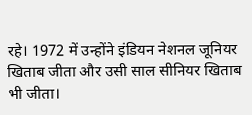रहे। 1972 में उन्होंने इंडियन नेशनल जूनियर खिताब जीता और उसी साल सीनियर खिताब भी जीता।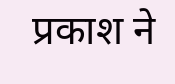प्रकाश ने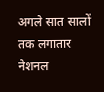अगले सात सालों तक लगातार नेशनल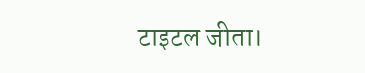टाइटल जीता।